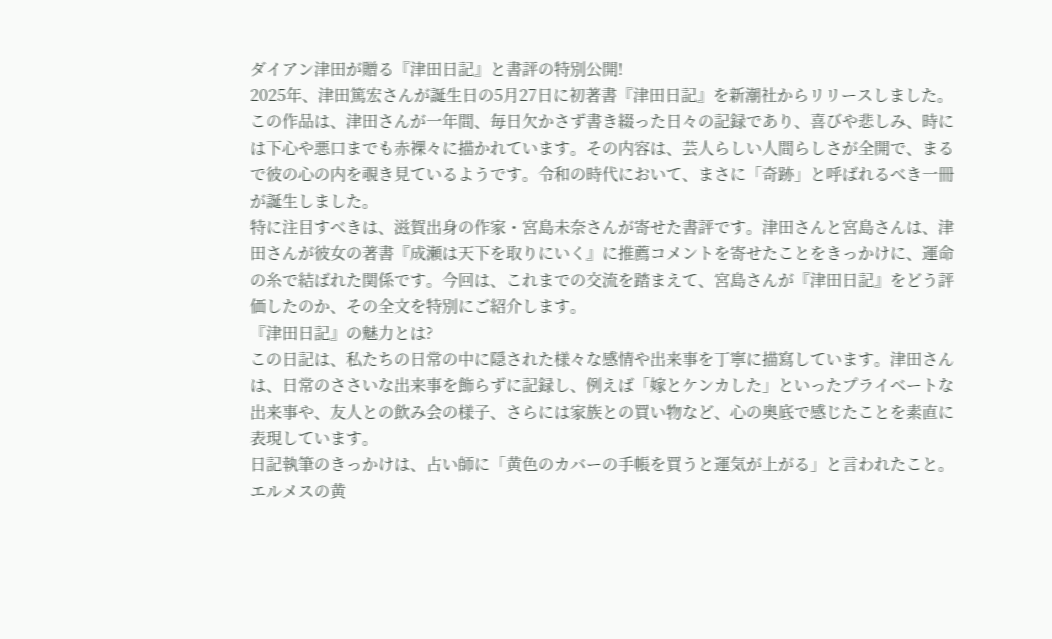ダイアン津田が贈る『津田日記』と書評の特別公開!
2025年、津田篤宏さんが誕生日の5月27日に初著書『津田日記』を新潮社からリリースしました。この作品は、津田さんが一年間、毎日欠かさず書き綴った日々の記録であり、喜びや悲しみ、時には下心や悪口までも赤裸々に描かれています。その内容は、芸人らしい人間らしさが全開で、まるで彼の心の内を覗き見ているようです。令和の時代において、まさに「奇跡」と呼ばれるべき一冊が誕生しました。
特に注目すべきは、滋賀出身の作家・宮島未奈さんが寄せた書評です。津田さんと宮島さんは、津田さんが彼女の著書『成瀬は天下を取りにいく』に推薦コメントを寄せたことをきっかけに、運命の糸で結ばれた関係です。今回は、これまでの交流を踏まえて、宮島さんが『津田日記』をどう評価したのか、その全文を特別にご紹介します。
『津田日記』の魅力とは?
この日記は、私たちの日常の中に隠された様々な感情や出来事を丁寧に描寫しています。津田さんは、日常のささいな出来事を飾らずに記録し、例えば「嫁とケンカした」といったプライベートな出来事や、友人との飲み会の様子、さらには家族との買い物など、心の奥底で感じたことを素直に表現しています。
日記執筆のきっかけは、占い師に「黄色のカバーの手帳を買うと運気が上がる」と言われたこと。エルメスの黄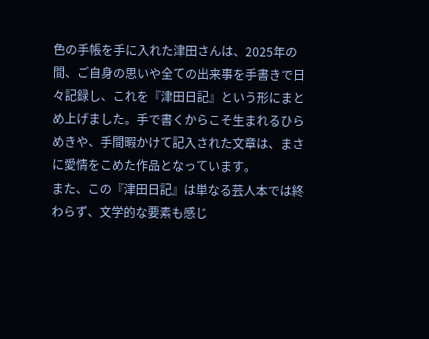色の手帳を手に入れた津田さんは、2025年の間、ご自身の思いや全ての出来事を手書きで日々記録し、これを『津田日記』という形にまとめ上げました。手で書くからこそ生まれるひらめきや、手間暇かけて記入された文章は、まさに愛情をこめた作品となっています。
また、この『津田日記』は単なる芸人本では終わらず、文学的な要素も感じ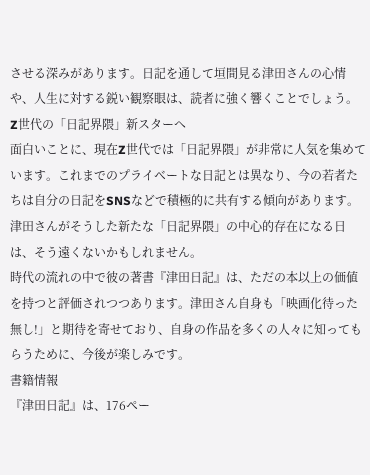させる深みがあります。日記を通して垣間見る津田さんの心情や、人生に対する鋭い観察眼は、読者に強く響くことでしょう。
Z世代の「日記界隈」新スターへ
面白いことに、現在Z世代では「日記界隈」が非常に人気を集めています。これまでのプライベートな日記とは異なり、今の若者たちは自分の日記をSNSなどで積極的に共有する傾向があります。津田さんがそうした新たな「日記界隈」の中心的存在になる日は、そう遠くないかもしれません。
時代の流れの中で彼の著書『津田日記』は、ただの本以上の価値を持つと評価されつつあります。津田さん自身も「映画化待った無し!」と期待を寄せており、自身の作品を多くの人々に知ってもらうために、今後が楽しみです。
書籍情報
『津田日記』は、176ペー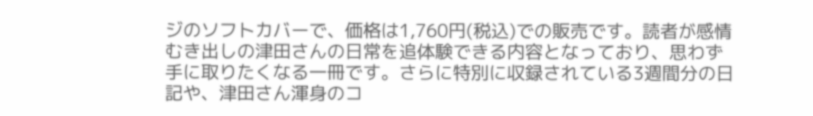ジのソフトカバーで、価格は1,760円(税込)での販売です。読者が感情むき出しの津田さんの日常を追体験できる内容となっており、思わず手に取りたくなる一冊です。さらに特別に収録されている3週間分の日記や、津田さん渾身のコ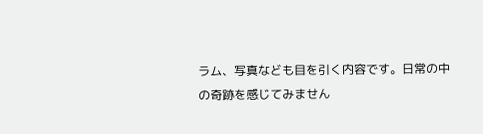ラム、写真なども目を引く内容です。日常の中の奇跡を感じてみません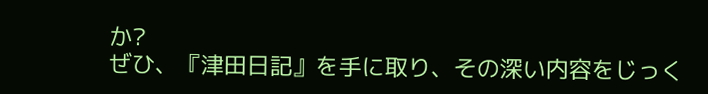か?
ぜひ、『津田日記』を手に取り、その深い内容をじっく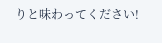りと味わってください!